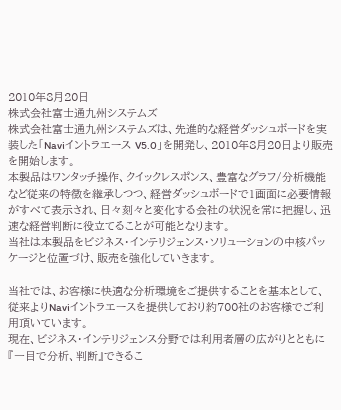2010年8月20日
株式会社富士通九州システムズ
株式会社富士通九州システムズは、先進的な経営ダッシュボードを実装した「Naviイントラエース V5.0」を開発し、2010年8月20日より販売を開始します。
本製品はワンタッチ操作、クイックレスポンス、豊富なグラフ/分析機能など従来の特徴を継承しつつ、経営ダッシュボードで1画面に必要情報がすべて表示され、日々刻々と変化する会社の状況を常に把握し、迅速な経営判断に役立てることが可能となります。
当社は本製品をビジネス・インテリジェンス・ソリューションの中核パッケージと位置づけ、販売を強化していきます。

当社では、お客様に快適な分析環境をご提供することを基本として、従来よりNaviイントラエースを提供しており約700社のお客様でご利用頂いています。
現在、ビジネス・インテリジェンス分野では利用者層の広がりとともに『一目で分析、判断』できるこ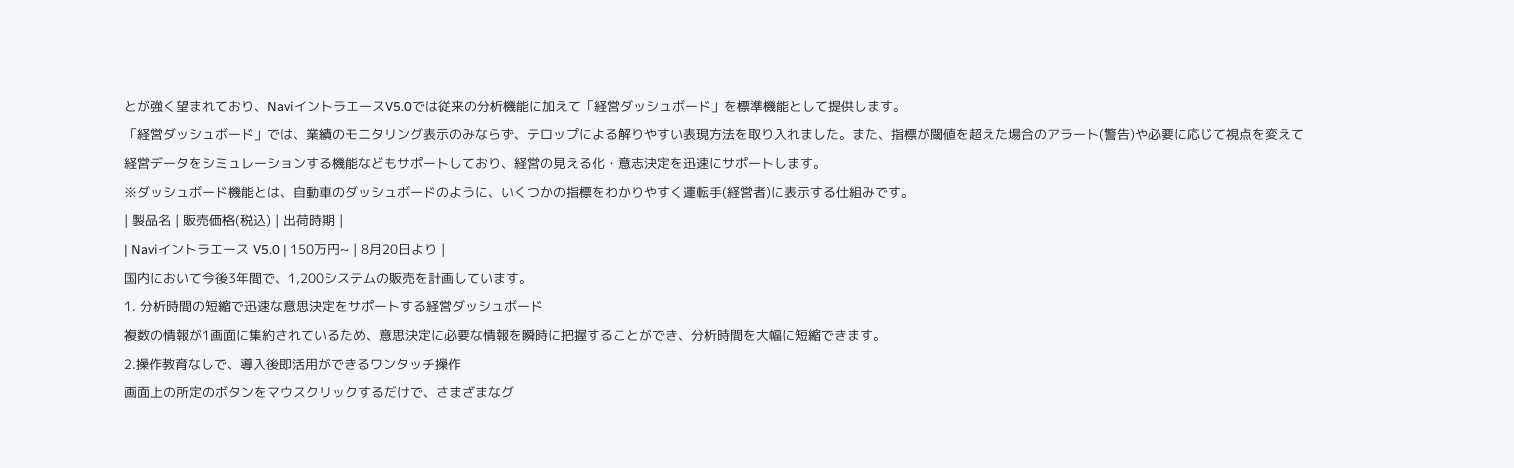とが強く望まれており、NaviイントラエースV5.0では従来の分析機能に加えて「経営ダッシュボード」を標準機能として提供します。
「経営ダッシュボード」では、業績のモニタリング表示のみならず、テロップによる解りやすい表現方法を取り入れました。また、指標が閾値を超えた場合のアラート(警告)や必要に応じて視点を変えて経営データをシミュレーションする機能などもサポートしており、経営の見える化・意志決定を迅速にサポートします。
※ダッシュボード機能とは、自動車のダッシュボードのように、いくつかの指標をわかりやすく運転手(経営者)に表示する仕組みです。
| 製品名 | 販売価格(税込) | 出荷時期 |
| Naviイントラエース V5.0 | 150万円~ | 8月20日より |
国内において今後3年間で、1,200システムの販売を計画しています。
1. 分析時間の短縮で迅速な意思決定をサポートする経営ダッシュボード
複数の情報が1画面に集約されているため、意思決定に必要な情報を瞬時に把握することができ、分析時間を大幅に短縮できます。
2.操作教育なしで、導入後即活用ができるワンタッチ操作
画面上の所定のボタンをマウスクリックするだけで、さまざまなグ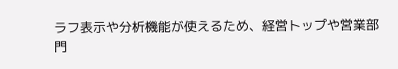ラフ表示や分析機能が使えるため、経営トップや営業部門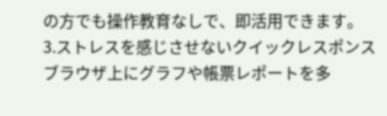の方でも操作教育なしで、即活用できます。
3.ストレスを感じさせないクイックレスポンス
ブラウザ上にグラフや帳票レポートを多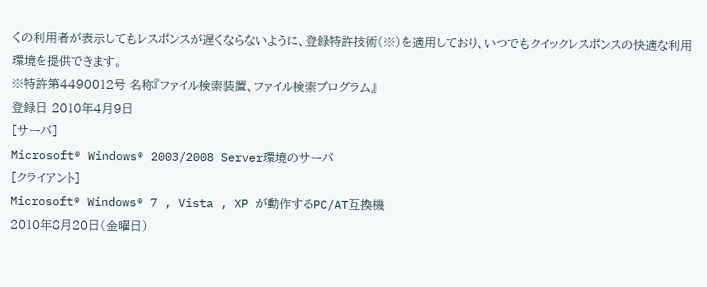くの利用者が表示してもレスポンスが遅くならないように、登録特許技術(※)を適用しており、いつでもクイックレスポンスの快適な利用環境を提供できます。
※特許第4490012号 名称『ファイル検索装置、ファイル検索プログラム』
登録日 2010年4月9日
[サーバ]
Microsoft® Windows® 2003/2008 Server環境のサーバ
[クライアント]
Microsoft® Windows® 7 , Vista , XP が動作するPC/AT互換機
2010年8月20日(金曜日)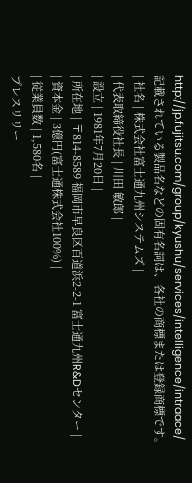http://jp.fujitsu.com/group/kyushu/services/intelligence/intraace/
記載されている製品名などの固有名詞は、各社の商標または登録商標です。
| 社名 | 株式会社富士通九州システムズ |
| 代表取締役社長 | 川田 敏郎 |
| 設立 | 1981年7月20日 |
| 所在地 | 〒814-8589 福岡市早良区百道浜2-2-1 富士通九州R&Dセンター |
| 資本金 | 3億円(富士通株式会社100%) |
| 従業員数 | 1,580名 |
プレスリリー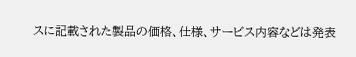スに記載された製品の価格、仕様、サービス内容などは発表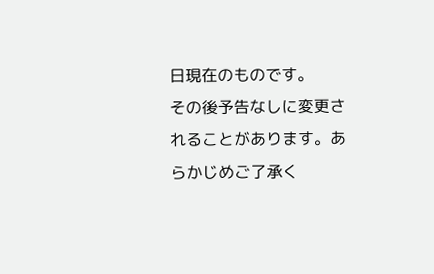日現在のものです。
その後予告なしに変更されることがあります。あらかじめご了承く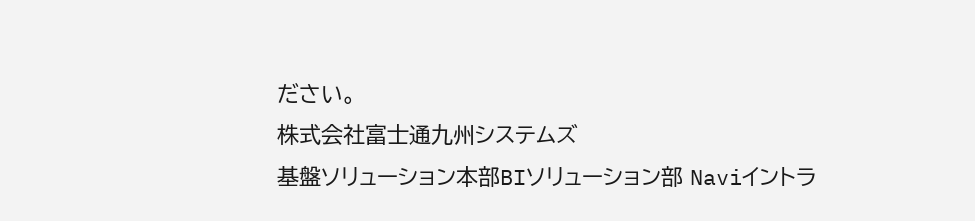ださい。
株式会社富士通九州システムズ
基盤ソリューション本部BIソリューション部 Naviイントラ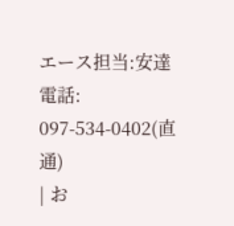エース担当:安達
電話: 097-534-0402(直通)
| お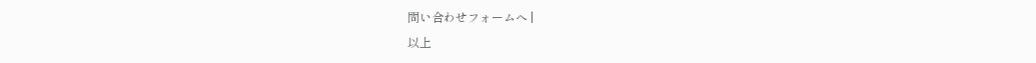問い合わせフォームへ |
以上